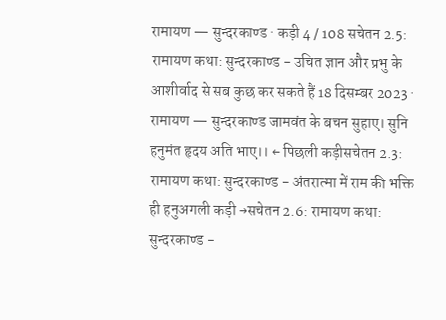रामायण — सुन्दरकाण्ड · कड़ी 4 / 108 सचेतन 2.5: रामायण कथा: सुन्दरकाण्ड - उचित ज्ञान और प्रभु के आशीर्वाद से सब कुछ कर सकते हैं 18 दिसम्बर 2023 · रामायण — सुन्दरकाण्ड जामवंत के बचन सुहाए। सुनि हनुमंत हृदय अति भाए।। ← पिछली कड़ीसचेतन 2.3: रामायण कथा: सुन्दरकाण्ड - अंतरात्मा में राम की भक्ति ही हनुअगली कड़ी →सचेतन 2.6: रामायण कथा: सुन्दरकाण्ड -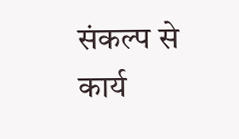संकल्प से कार्य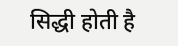सिद्धी होती है